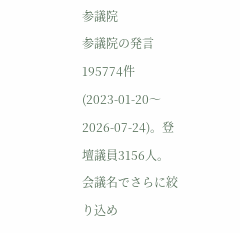参議院
参議院の発言195774件(2023-01-20〜2026-07-24)。登壇議員3156人。会議名でさらに絞り込め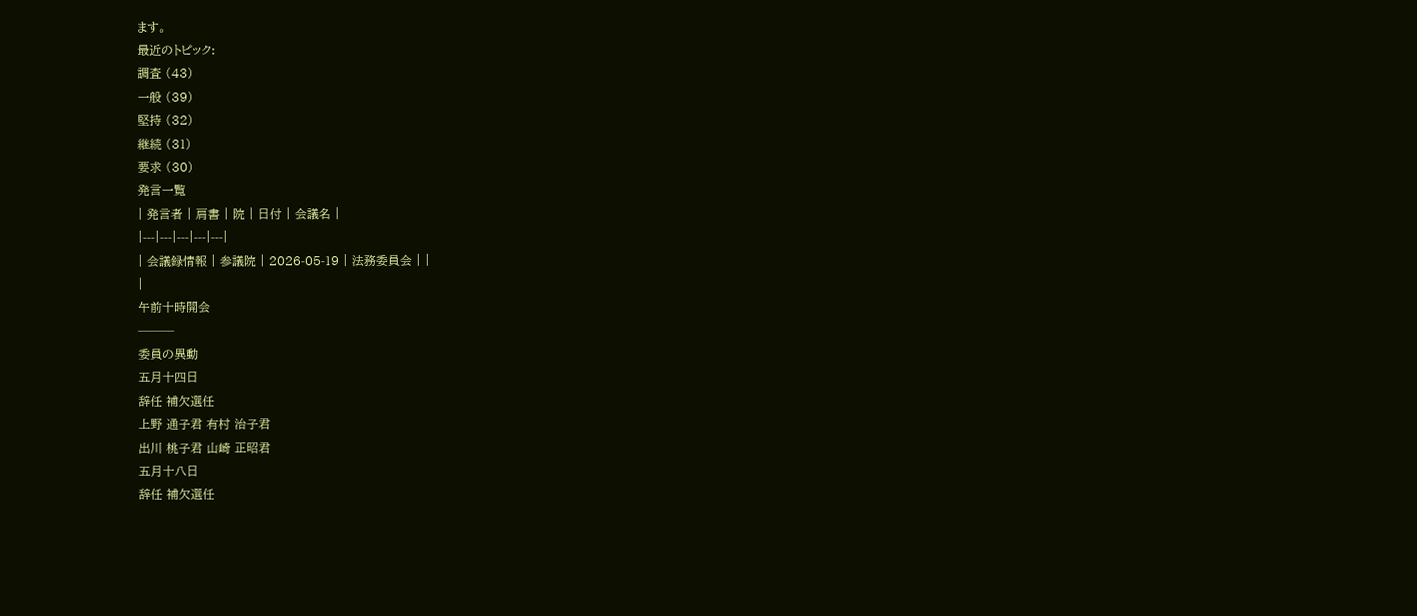ます。
最近のトピック:
調査 (43)
一般 (39)
堅持 (32)
継続 (31)
要求 (30)
発言一覧
| 発言者 | 肩書 | 院 | 日付 | 会議名 |
|---|---|---|---|---|
| 会議録情報 | 参議院 | 2026-05-19 | 法務委員会 | |
|
午前十時開会
───
委員の異動
五月十四日
辞任 補欠選任
上野 通子君 有村 治子君
出川 桃子君 山崎 正昭君
五月十八日
辞任 補欠選任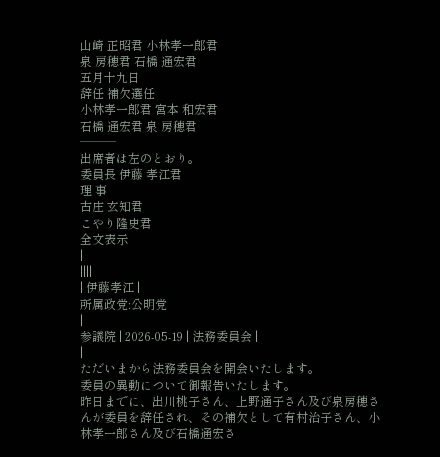山崎 正昭君 小林孝一郎君
泉 房穂君 石橋 通宏君
五月十九日
辞任 補欠選任
小林孝一郎君 宮本 和宏君
石橋 通宏君 泉 房穂君
───
出席者は左のとおり。
委員長 伊藤 孝江君
理 事
古庄 玄知君
こやり隆史君
全文表示
|
||||
| 伊藤孝江 |
所属政党:公明党
|
参議院 | 2026-05-19 | 法務委員会 |
|
ただいまから法務委員会を開会いたします。
委員の異動について御報告いたします。
昨日までに、出川桃子さん、上野通子さん及び泉房穂さんが委員を辞任され、その補欠として有村治子さん、小林孝一郎さん及び石橋通宏さ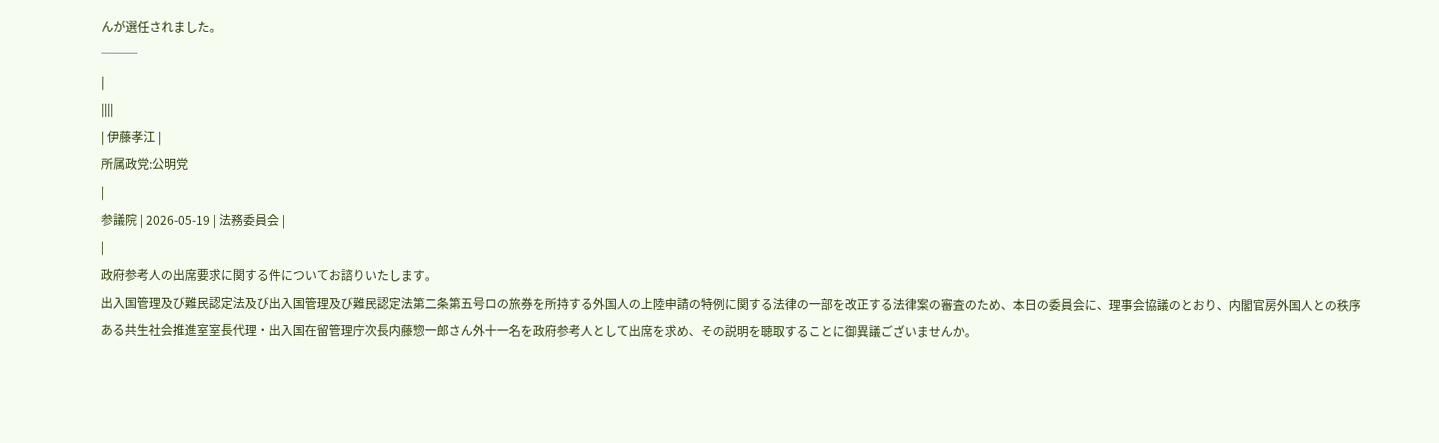んが選任されました。
───
|
||||
| 伊藤孝江 |
所属政党:公明党
|
参議院 | 2026-05-19 | 法務委員会 |
|
政府参考人の出席要求に関する件についてお諮りいたします。
出入国管理及び難民認定法及び出入国管理及び難民認定法第二条第五号ロの旅券を所持する外国人の上陸申請の特例に関する法律の一部を改正する法律案の審査のため、本日の委員会に、理事会協議のとおり、内閣官房外国人との秩序ある共生社会推進室室長代理・出入国在留管理庁次長内藤惣一郎さん外十一名を政府参考人として出席を求め、その説明を聴取することに御異議ございませんか。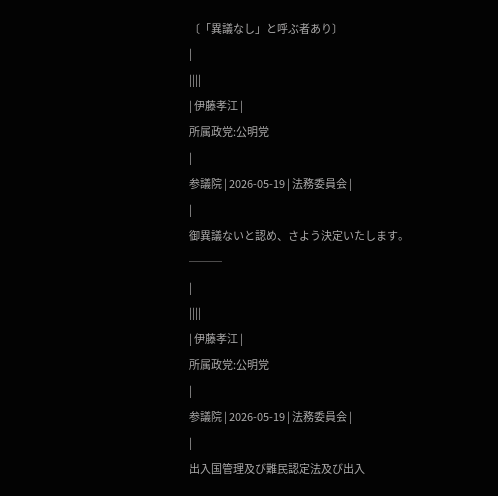〔「異議なし」と呼ぶ者あり〕
|
||||
| 伊藤孝江 |
所属政党:公明党
|
参議院 | 2026-05-19 | 法務委員会 |
|
御異議ないと認め、さよう決定いたします。
───
|
||||
| 伊藤孝江 |
所属政党:公明党
|
参議院 | 2026-05-19 | 法務委員会 |
|
出入国管理及び難民認定法及び出入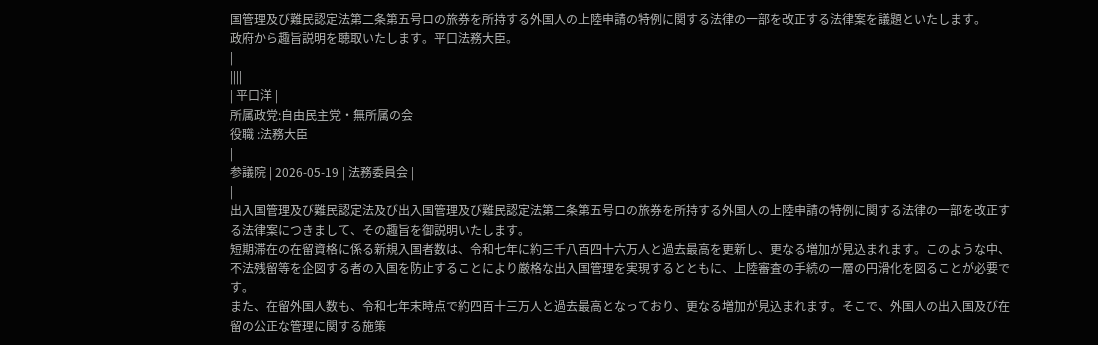国管理及び難民認定法第二条第五号ロの旅券を所持する外国人の上陸申請の特例に関する法律の一部を改正する法律案を議題といたします。
政府から趣旨説明を聴取いたします。平口法務大臣。
|
||||
| 平口洋 |
所属政党:自由民主党・無所属の会
役職 :法務大臣
|
参議院 | 2026-05-19 | 法務委員会 |
|
出入国管理及び難民認定法及び出入国管理及び難民認定法第二条第五号ロの旅券を所持する外国人の上陸申請の特例に関する法律の一部を改正する法律案につきまして、その趣旨を御説明いたします。
短期滞在の在留資格に係る新規入国者数は、令和七年に約三千八百四十六万人と過去最高を更新し、更なる増加が見込まれます。このような中、不法残留等を企図する者の入国を防止することにより厳格な出入国管理を実現するとともに、上陸審査の手続の一層の円滑化を図ることが必要です。
また、在留外国人数も、令和七年末時点で約四百十三万人と過去最高となっており、更なる増加が見込まれます。そこで、外国人の出入国及び在留の公正な管理に関する施策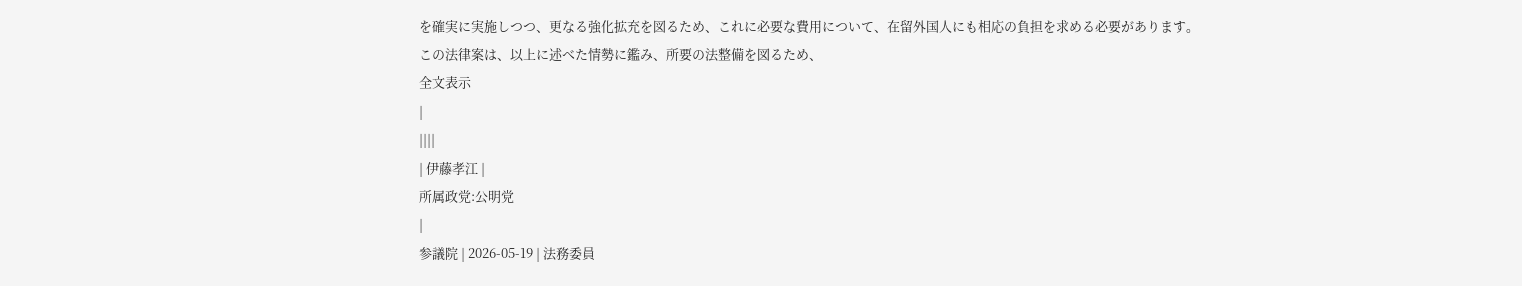を確実に実施しつつ、更なる強化拡充を図るため、これに必要な費用について、在留外国人にも相応の負担を求める必要があります。
この法律案は、以上に述べた情勢に鑑み、所要の法整備を図るため、
全文表示
|
||||
| 伊藤孝江 |
所属政党:公明党
|
参議院 | 2026-05-19 | 法務委員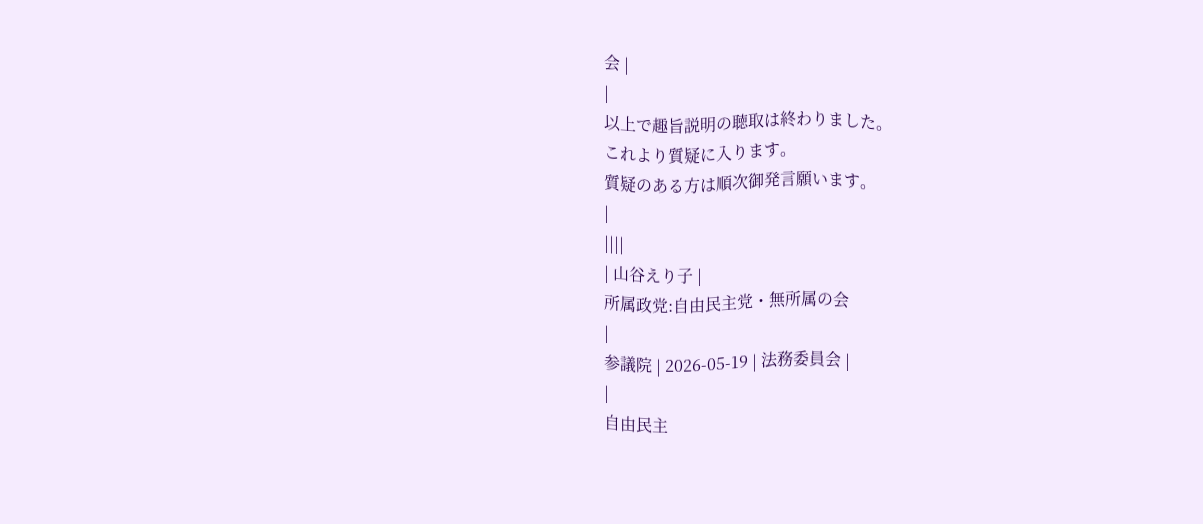会 |
|
以上で趣旨説明の聴取は終わりました。
これより質疑に入ります。
質疑のある方は順次御発言願います。
|
||||
| 山谷えり子 |
所属政党:自由民主党・無所属の会
|
参議院 | 2026-05-19 | 法務委員会 |
|
自由民主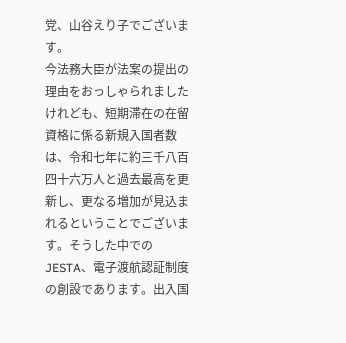党、山谷えり子でございます。
今法務大臣が法案の提出の理由をおっしゃられましたけれども、短期滞在の在留資格に係る新規入国者数は、令和七年に約三千八百四十六万人と過去最高を更新し、更なる増加が見込まれるということでございます。そうした中でのJESTA、電子渡航認証制度の創設であります。出入国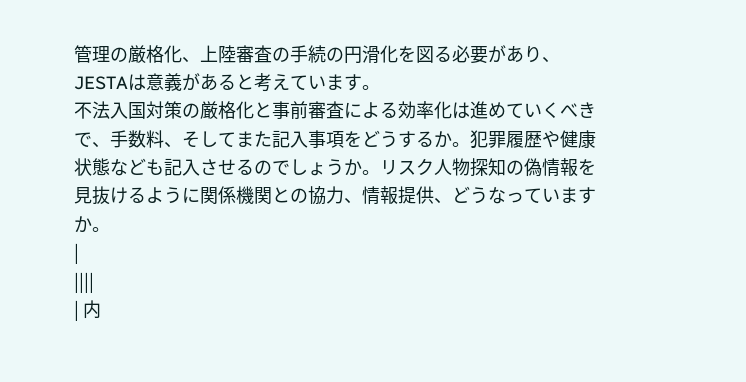管理の厳格化、上陸審査の手続の円滑化を図る必要があり、JESTAは意義があると考えています。
不法入国対策の厳格化と事前審査による効率化は進めていくべきで、手数料、そしてまた記入事項をどうするか。犯罪履歴や健康状態なども記入させるのでしょうか。リスク人物探知の偽情報を見抜けるように関係機関との協力、情報提供、どうなっていますか。
|
||||
| 内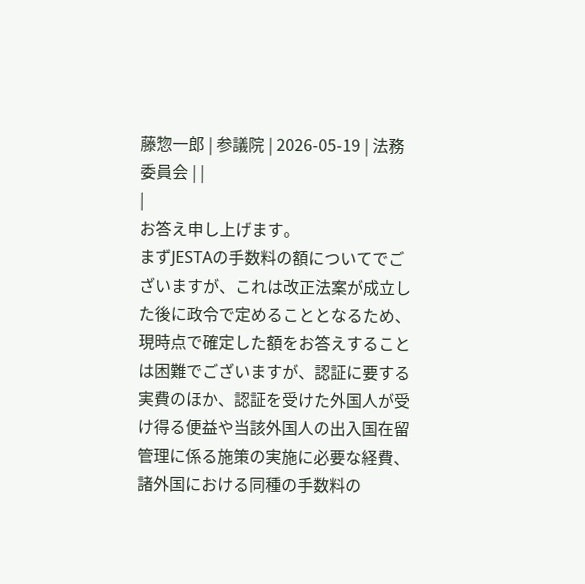藤惣一郎 | 参議院 | 2026-05-19 | 法務委員会 | |
|
お答え申し上げます。
まずJESTAの手数料の額についてでございますが、これは改正法案が成立した後に政令で定めることとなるため、現時点で確定した額をお答えすることは困難でございますが、認証に要する実費のほか、認証を受けた外国人が受け得る便益や当該外国人の出入国在留管理に係る施策の実施に必要な経費、諸外国における同種の手数料の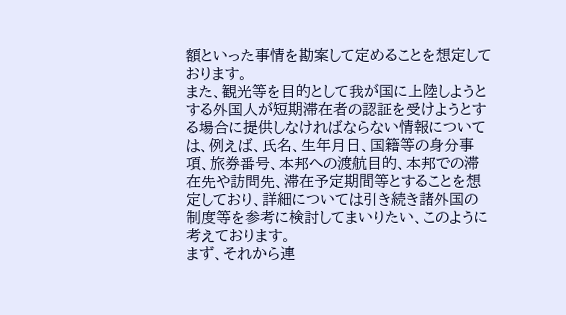額といった事情を勘案して定めることを想定しております。
また、観光等を目的として我が国に上陸しようとする外国人が短期滞在者の認証を受けようとする場合に提供しなければならない情報については、例えば、氏名、生年月日、国籍等の身分事項、旅券番号、本邦への渡航目的、本邦での滞在先や訪問先、滞在予定期間等とすることを想定しており、詳細については引き続き諸外国の制度等を参考に検討してまいりたい、このように考えております。
まず、それから連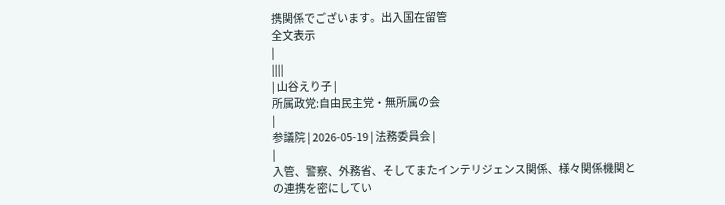携関係でございます。出入国在留管
全文表示
|
||||
| 山谷えり子 |
所属政党:自由民主党・無所属の会
|
参議院 | 2026-05-19 | 法務委員会 |
|
入管、警察、外務省、そしてまたインテリジェンス関係、様々関係機関との連携を密にしてい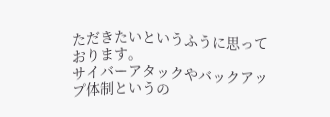ただきたいというふうに思っております。
サイバーアタックやバックアップ体制というの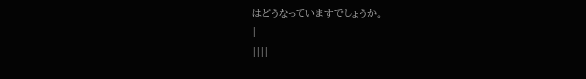はどうなっていますでしょうか。
|
||||